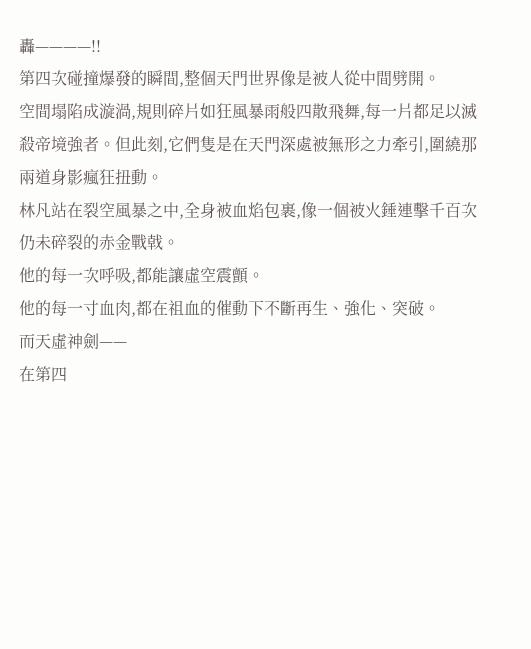轟————!!
第四次碰撞爆發的瞬間,整個天門世界像是被人從中間劈開。
空間塌陷成漩渦,規則碎片如狂風暴雨般四散飛舞,每一片都足以滅殺帝境強者。但此刻,它們隻是在天門深處被無形之力牽引,圍繞那兩道身影瘋狂扭動。
林凡站在裂空風暴之中,全身被血焰包裹,像一個被火錘連擊千百次仍未碎裂的赤金戰戟。
他的每一次呼吸,都能讓虛空震顫。
他的每一寸血肉,都在祖血的催動下不斷再生、強化、突破。
而天虛神劍——
在第四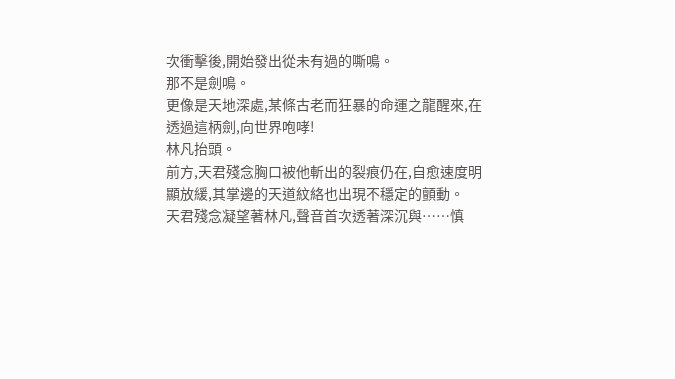次衝擊後,開始發出從未有過的嘶鳴。
那不是劍鳴。
更像是天地深處,某條古老而狂暴的命運之龍醒來,在透過這柄劍,向世界咆哮!
林凡抬頭。
前方,天君殘念胸口被他斬出的裂痕仍在,自愈速度明顯放緩,其掌邊的天道紋絡也出現不穩定的顫動。
天君殘念凝望著林凡,聲音首次透著深沉與……慎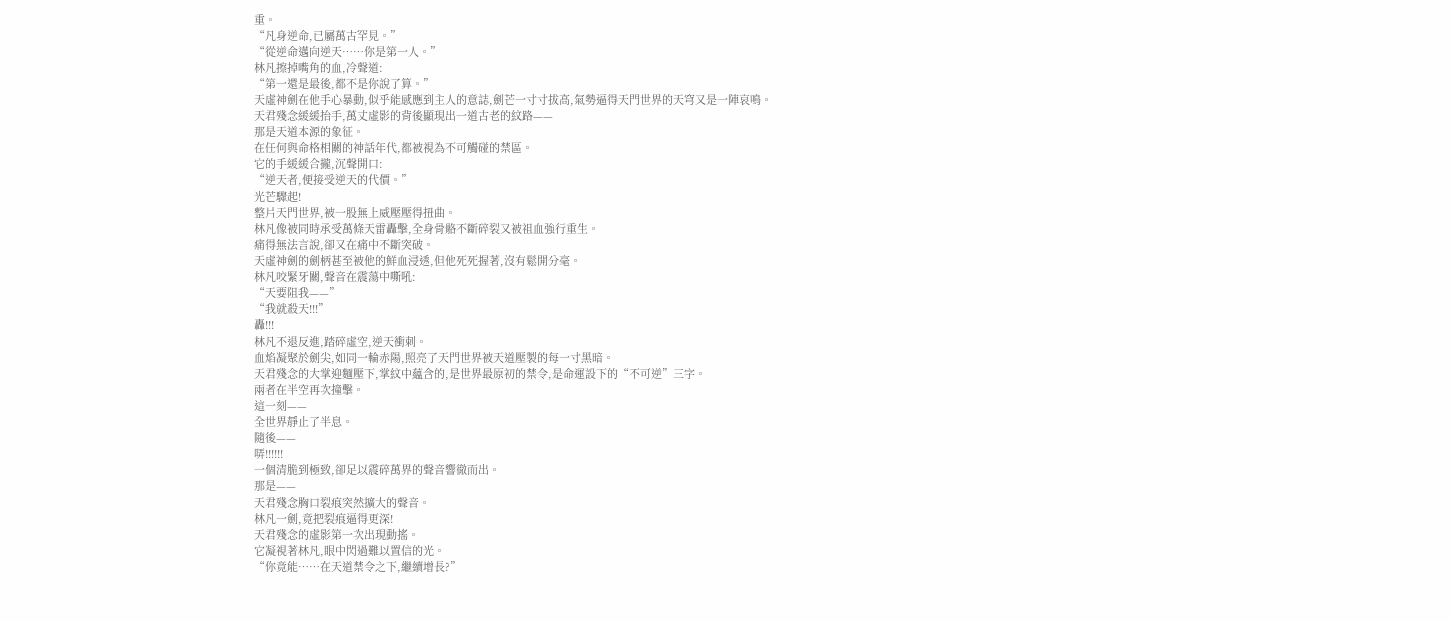重。
“凡身逆命,已屬萬古罕見。”
“從逆命邁向逆天……你是第一人。”
林凡擦掉嘴角的血,冷聲道:
“第一還是最後,都不是你說了算。”
天虛神劍在他手心暴動,似乎能感應到主人的意誌,劍芒一寸寸拔高,氣勢逼得天門世界的天穹又是一陣哀鳴。
天君殘念緩緩抬手,萬丈虛影的背後顯現出一道古老的紋路——
那是天道本源的象征。
在任何與命格相關的神話年代,都被視為不可觸碰的禁區。
它的手緩緩合攏,沉聲開口:
“逆天者,便接受逆天的代價。”
光芒驟起!
整片天門世界,被一股無上威壓壓得扭曲。
林凡像被同時承受萬條天雷轟擊,全身骨骼不斷碎裂又被祖血強行重生。
痛得無法言說,卻又在痛中不斷突破。
天虛神劍的劍柄甚至被他的鮮血浸透,但他死死握著,沒有鬆開分毫。
林凡咬緊牙關,聲音在震蕩中嘶吼:
“天要阻我——”
“我就殺天!!!”
轟!!!
林凡不退反進,踏碎虛空,逆天衝刺。
血焰凝聚於劍尖,如同一輪赤陽,照亮了天門世界被天道壓製的每一寸黑暗。
天君殘念的大掌迎麵壓下,掌紋中蘊含的,是世界最原初的禁令,是命運設下的“不可逆”三字。
兩者在半空再次撞擊。
這一刻——
全世界靜止了半息。
隨後——
哢!!!!!!
一個清脆到極致,卻足以震碎萬界的聲音響徹而出。
那是——
天君殘念胸口裂痕突然擴大的聲音。
林凡一劍,竟把裂痕逼得更深!
天君殘念的虛影第一次出現動搖。
它凝視著林凡,眼中閃過難以置信的光。
“你竟能……在天道禁令之下,繼續增長?”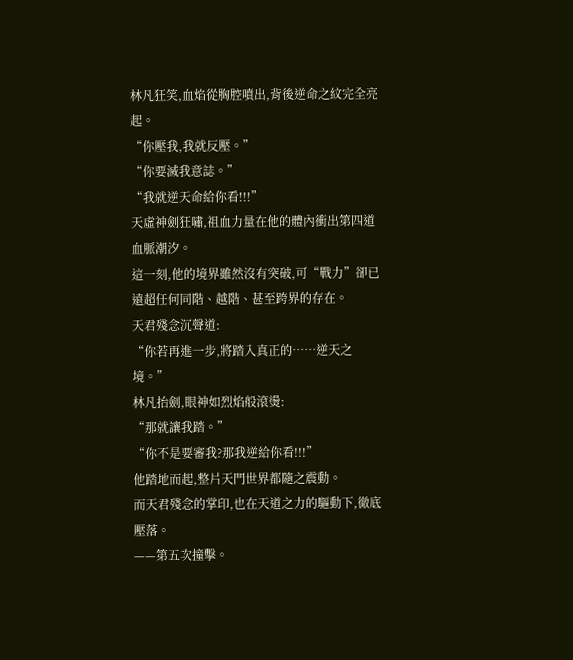林凡狂笑,血焰從胸腔噴出,背後逆命之紋完全亮起。
“你壓我,我就反壓。”
“你要滅我意誌。”
“我就逆天命給你看!!!”
天虛神劍狂嘯,祖血力量在他的體內衝出第四道血脈潮汐。
這一刻,他的境界雖然沒有突破,可“戰力”卻已遠超任何同階、越階、甚至跨界的存在。
天君殘念沉聲道:
“你若再進一步,將踏入真正的……逆天之境。”
林凡抬劍,眼神如烈焰般滾燙:
“那就讓我踏。”
“你不是要審我?那我逆給你看!!!”
他踏地而起,整片天門世界都隨之震動。
而天君殘念的掌印,也在天道之力的驅動下,徹底壓落。
——第五次撞擊。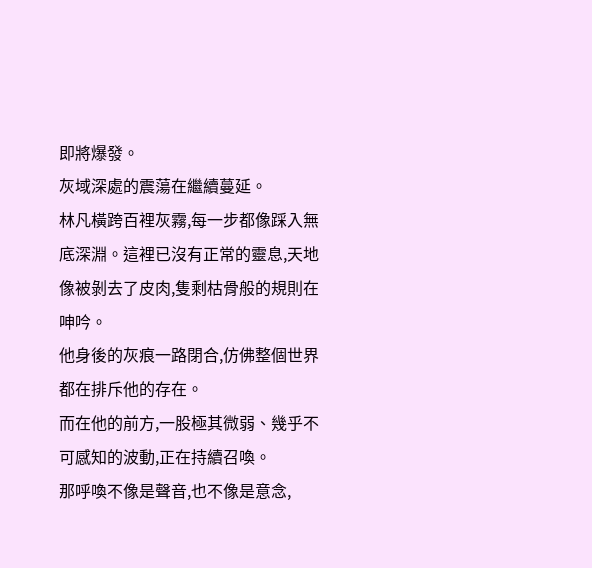即將爆發。
灰域深處的震蕩在繼續蔓延。
林凡橫跨百裡灰霧,每一步都像踩入無底深淵。這裡已沒有正常的靈息,天地像被剝去了皮肉,隻剩枯骨般的規則在呻吟。
他身後的灰痕一路閉合,仿佛整個世界都在排斥他的存在。
而在他的前方,一股極其微弱、幾乎不可感知的波動,正在持續召喚。
那呼喚不像是聲音,也不像是意念,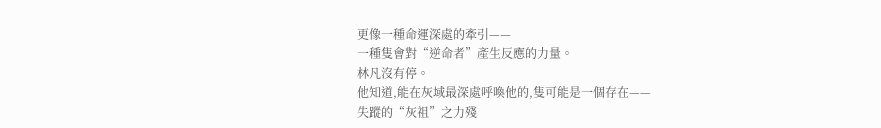更像一種命運深處的牽引——
一種隻會對“逆命者”產生反應的力量。
林凡沒有停。
他知道,能在灰域最深處呼喚他的,隻可能是一個存在——
失蹤的“灰祖”之力殘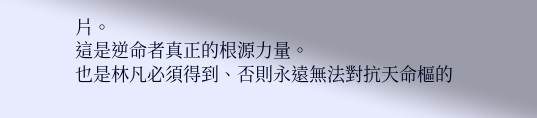片。
這是逆命者真正的根源力量。
也是林凡必須得到、否則永遠無法對抗天命樞的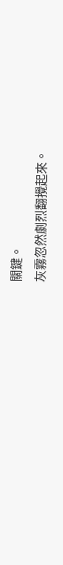關鍵。
灰霧忽然劇烈翻攪起來。